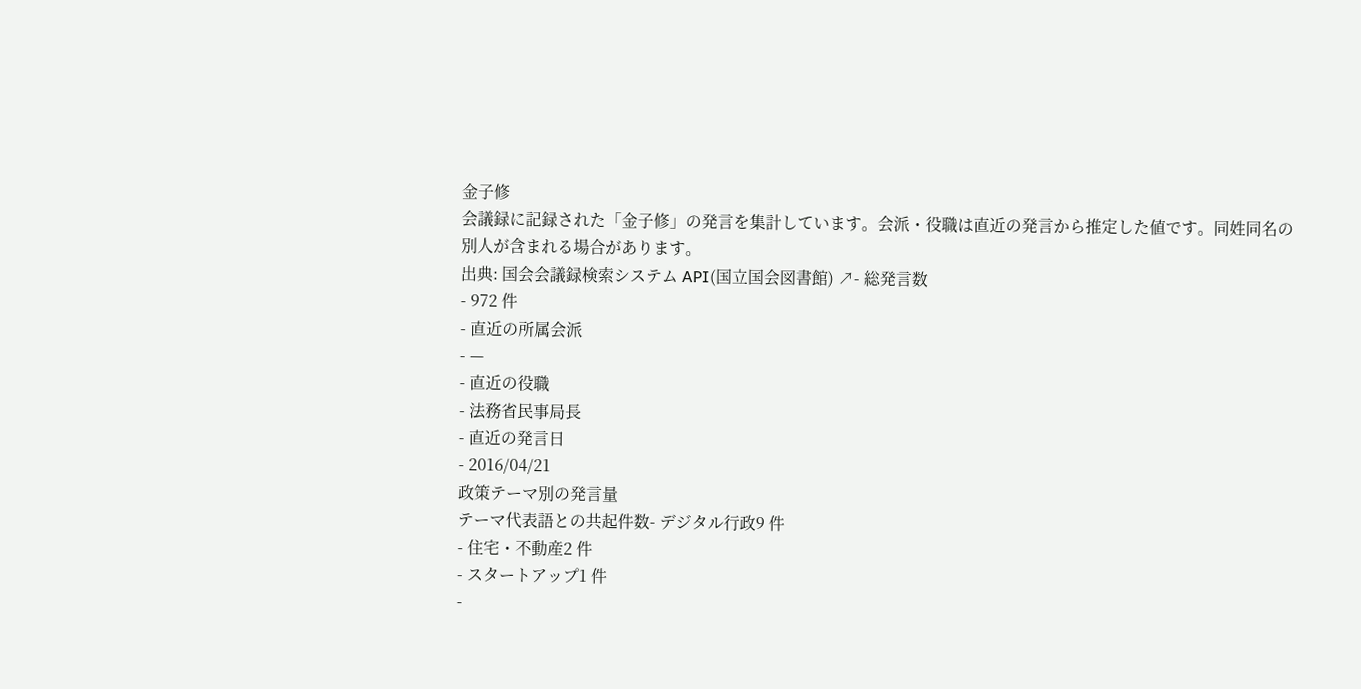金子修
会議録に記録された「金子修」の発言を集計しています。会派・役職は直近の発言から推定した値です。同姓同名の別人が含まれる場合があります。
出典: 国会会議録検索システム API(国立国会図書館) ↗- 総発言数
- 972 件
- 直近の所属会派
- —
- 直近の役職
- 法務省民事局長
- 直近の発言日
- 2016/04/21
政策テーマ別の発言量
テーマ代表語との共起件数- デジタル行政9 件
- 住宅・不動産2 件
- スタートアップ1 件
-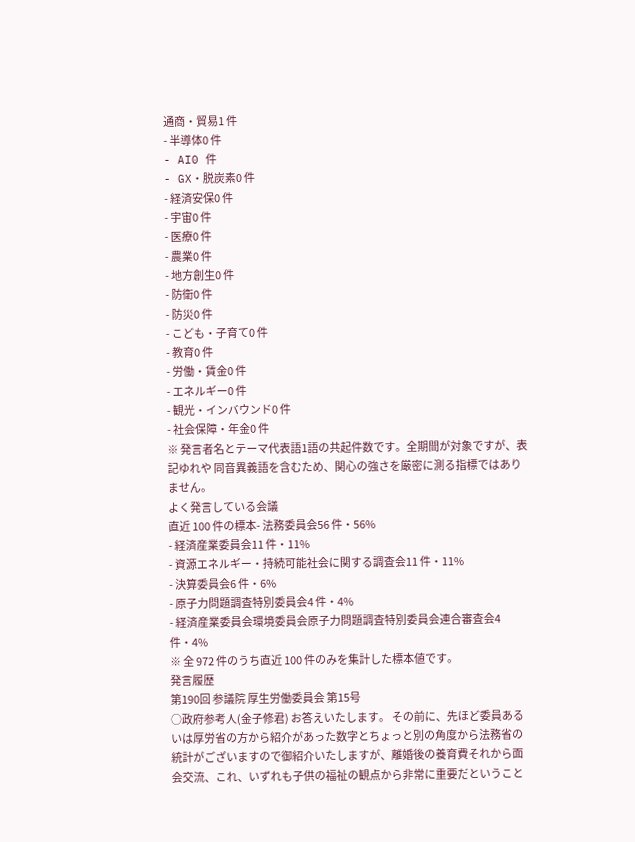通商・貿易1 件
- 半導体0 件
- AI0 件
- GX・脱炭素0 件
- 経済安保0 件
- 宇宙0 件
- 医療0 件
- 農業0 件
- 地方創生0 件
- 防衛0 件
- 防災0 件
- こども・子育て0 件
- 教育0 件
- 労働・賃金0 件
- エネルギー0 件
- 観光・インバウンド0 件
- 社会保障・年金0 件
※ 発言者名とテーマ代表語1語の共起件数です。全期間が対象ですが、表記ゆれや 同音異義語を含むため、関心の強さを厳密に測る指標ではありません。
よく発言している会議
直近 100 件の標本- 法務委員会56 件・56%
- 経済産業委員会11 件・11%
- 資源エネルギー・持続可能社会に関する調査会11 件・11%
- 決算委員会6 件・6%
- 原子力問題調査特別委員会4 件・4%
- 経済産業委員会環境委員会原子力問題調査特別委員会連合審査会4 件・4%
※ 全 972 件のうち直近 100 件のみを集計した標本値です。
発言履歴
第190回 参議院 厚生労働委員会 第15号
○政府参考人(金子修君) お答えいたします。 その前に、先ほど委員あるいは厚労省の方から紹介があった数字とちょっと別の角度から法務省の統計がございますので御紹介いたしますが、離婚後の養育費それから面会交流、これ、いずれも子供の福祉の観点から非常に重要だということ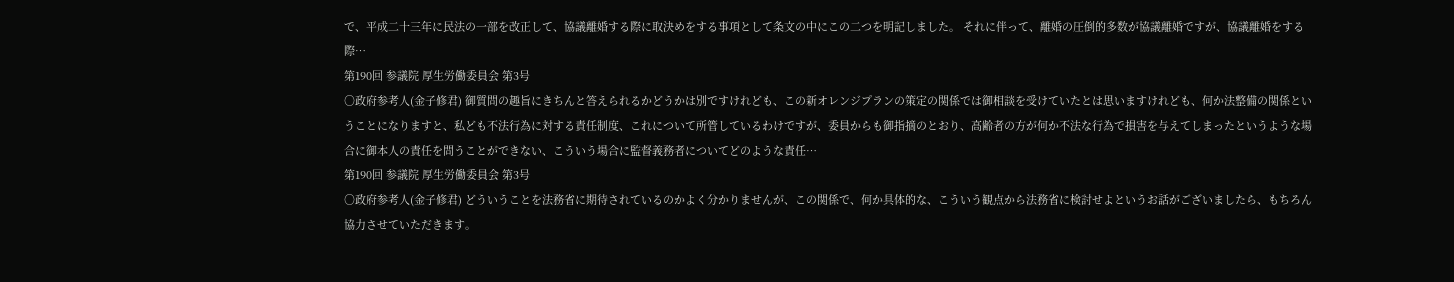で、平成二十三年に民法の一部を改正して、協議離婚する際に取決めをする事項として条文の中にこの二つを明記しました。 それに伴って、離婚の圧倒的多数が協議離婚ですが、協議離婚をする際…
第190回 参議院 厚生労働委員会 第3号
○政府参考人(金子修君) 御質問の趣旨にきちんと答えられるかどうかは別ですけれども、この新オレンジプランの策定の関係では御相談を受けていたとは思いますけれども、何か法整備の関係ということになりますと、私ども不法行為に対する責任制度、これについて所管しているわけですが、委員からも御指摘のとおり、高齢者の方が何か不法な行為で損害を与えてしまったというような場合に御本人の責任を問うことができない、こういう場合に監督義務者についてどのような責任…
第190回 参議院 厚生労働委員会 第3号
○政府参考人(金子修君) どういうことを法務省に期待されているのかよく分かりませんが、この関係で、何か具体的な、こういう観点から法務省に検討せよというお話がございましたら、もちろん協力させていただきます。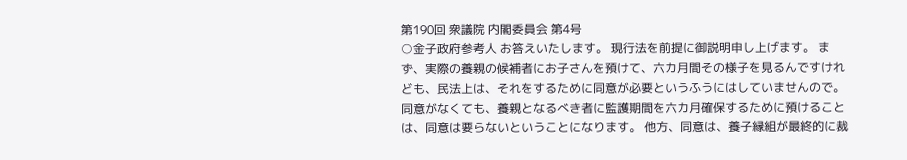第190回 衆議院 内閣委員会 第4号
○金子政府参考人 お答えいたします。 現行法を前提に御説明申し上げます。 まず、実際の養親の候補者にお子さんを預けて、六カ月間その様子を見るんですけれども、民法上は、それをするために同意が必要というふうにはしていませんので。同意がなくても、養親となるべき者に監護期間を六カ月確保するために預けることは、同意は要らないということになります。 他方、同意は、養子縁組が最終的に裁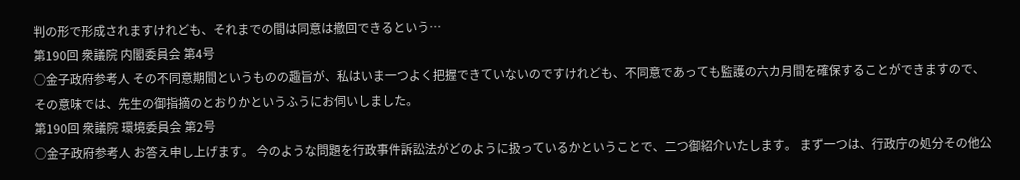判の形で形成されますけれども、それまでの間は同意は撤回できるという…
第190回 衆議院 内閣委員会 第4号
○金子政府参考人 その不同意期間というものの趣旨が、私はいま一つよく把握できていないのですけれども、不同意であっても監護の六カ月間を確保することができますので、その意味では、先生の御指摘のとおりかというふうにお伺いしました。
第190回 衆議院 環境委員会 第2号
○金子政府参考人 お答え申し上げます。 今のような問題を行政事件訴訟法がどのように扱っているかということで、二つ御紹介いたします。 まず一つは、行政庁の処分その他公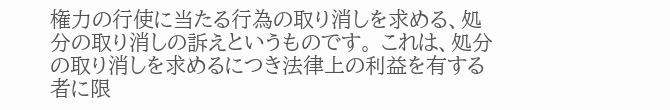権力の行使に当たる行為の取り消しを求める、処分の取り消しの訴えというものです。 これは、処分の取り消しを求めるにつき法律上の利益を有する者に限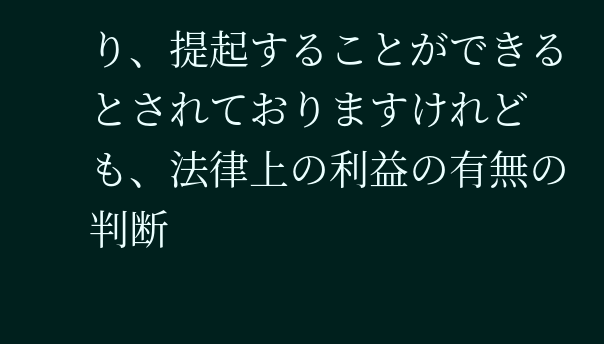り、提起することができるとされておりますけれども、法律上の利益の有無の判断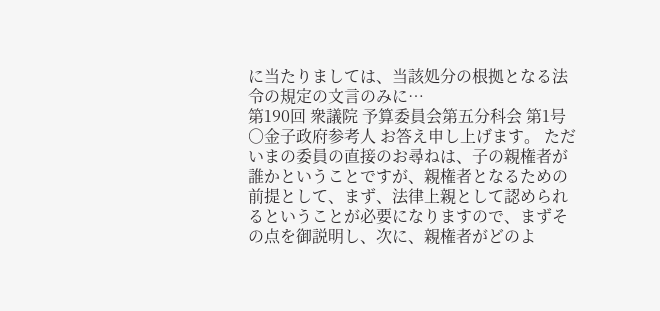に当たりましては、当該処分の根拠となる法令の規定の文言のみに…
第190回 衆議院 予算委員会第五分科会 第1号
○金子政府参考人 お答え申し上げます。 ただいまの委員の直接のお尋ねは、子の親権者が誰かということですが、親権者となるための前提として、まず、法律上親として認められるということが必要になりますので、まずその点を御説明し、次に、親権者がどのよ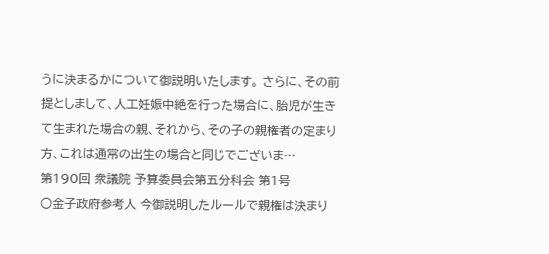うに決まるかについて御説明いたします。 さらに、その前提としまして、人工妊娠中絶を行った場合に、胎児が生きて生まれた場合の親、それから、その子の親権者の定まり方、これは通常の出生の場合と同じでございま…
第190回 衆議院 予算委員会第五分科会 第1号
○金子政府参考人 今御説明したルールで親権は決まり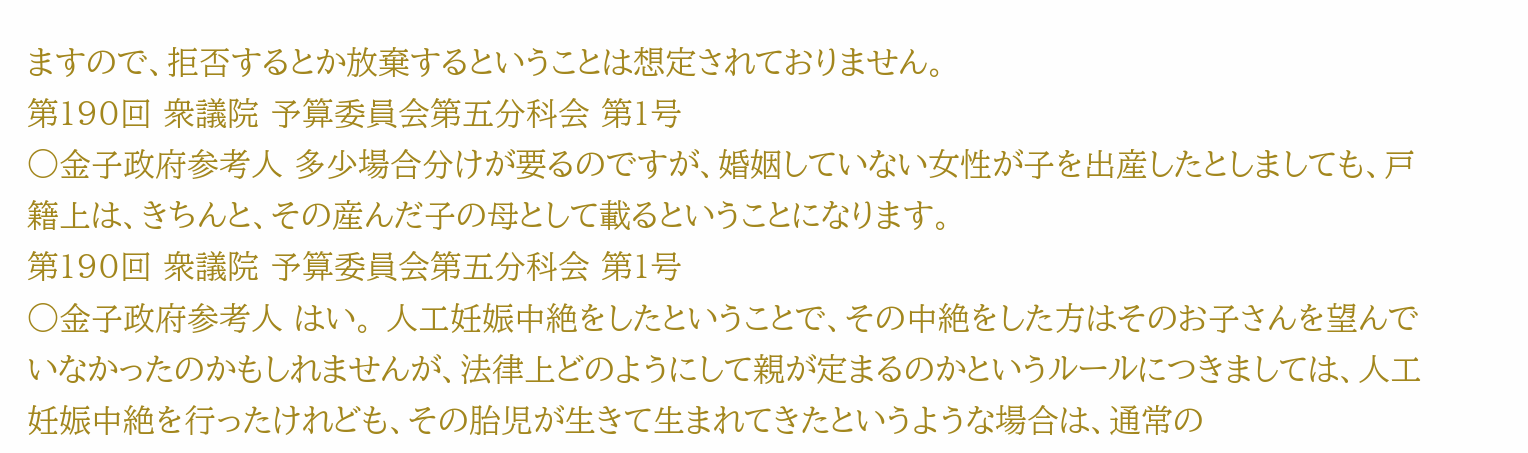ますので、拒否するとか放棄するということは想定されておりません。
第190回 衆議院 予算委員会第五分科会 第1号
○金子政府参考人 多少場合分けが要るのですが、婚姻していない女性が子を出産したとしましても、戸籍上は、きちんと、その産んだ子の母として載るということになります。
第190回 衆議院 予算委員会第五分科会 第1号
○金子政府参考人 はい。 人工妊娠中絶をしたということで、その中絶をした方はそのお子さんを望んでいなかったのかもしれませんが、法律上どのようにして親が定まるのかというルールにつきましては、人工妊娠中絶を行ったけれども、その胎児が生きて生まれてきたというような場合は、通常の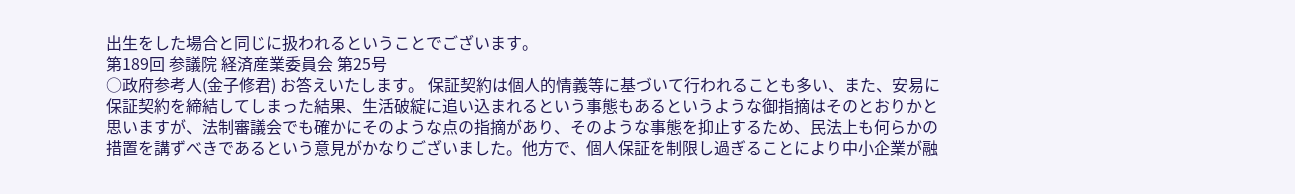出生をした場合と同じに扱われるということでございます。
第189回 参議院 経済産業委員会 第25号
○政府参考人(金子修君) お答えいたします。 保証契約は個人的情義等に基づいて行われることも多い、また、安易に保証契約を締結してしまった結果、生活破綻に追い込まれるという事態もあるというような御指摘はそのとおりかと思いますが、法制審議会でも確かにそのような点の指摘があり、そのような事態を抑止するため、民法上も何らかの措置を講ずべきであるという意見がかなりございました。他方で、個人保証を制限し過ぎることにより中小企業が融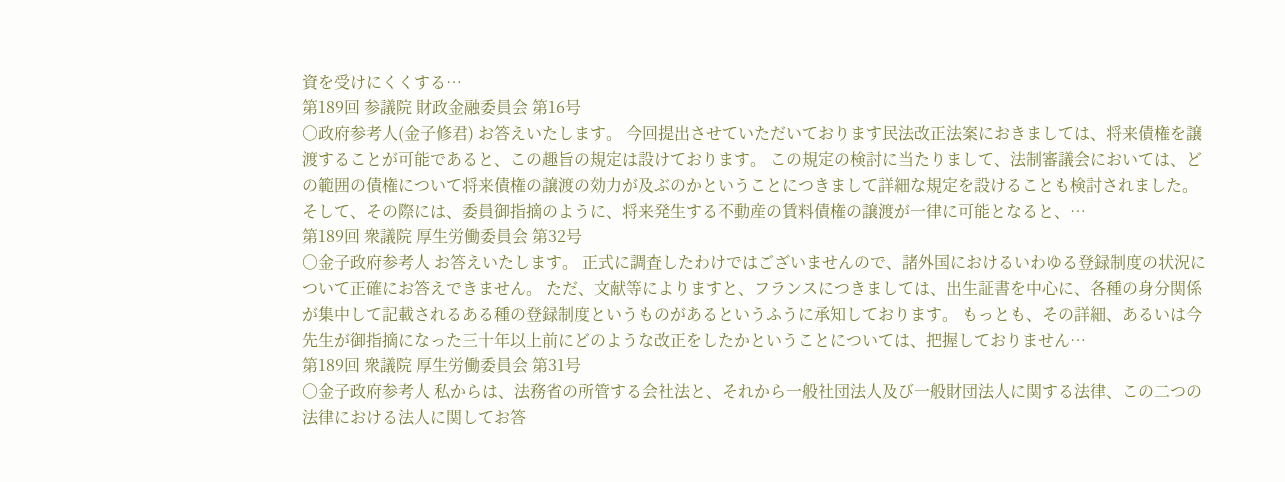資を受けにくくする…
第189回 参議院 財政金融委員会 第16号
○政府参考人(金子修君) お答えいたします。 今回提出させていただいております民法改正法案におきましては、将来債権を譲渡することが可能であると、この趣旨の規定は設けております。 この規定の検討に当たりまして、法制審議会においては、どの範囲の債権について将来債権の譲渡の効力が及ぶのかということにつきまして詳細な規定を設けることも検討されました。そして、その際には、委員御指摘のように、将来発生する不動産の賃料債権の譲渡が一律に可能となると、…
第189回 衆議院 厚生労働委員会 第32号
○金子政府参考人 お答えいたします。 正式に調査したわけではございませんので、諸外国におけるいわゆる登録制度の状況について正確にお答えできません。 ただ、文献等によりますと、フランスにつきましては、出生証書を中心に、各種の身分関係が集中して記載されるある種の登録制度というものがあるというふうに承知しております。 もっとも、その詳細、あるいは今先生が御指摘になった三十年以上前にどのような改正をしたかということについては、把握しておりません…
第189回 衆議院 厚生労働委員会 第31号
○金子政府参考人 私からは、法務省の所管する会社法と、それから一般社団法人及び一般財団法人に関する法律、この二つの法律における法人に関してお答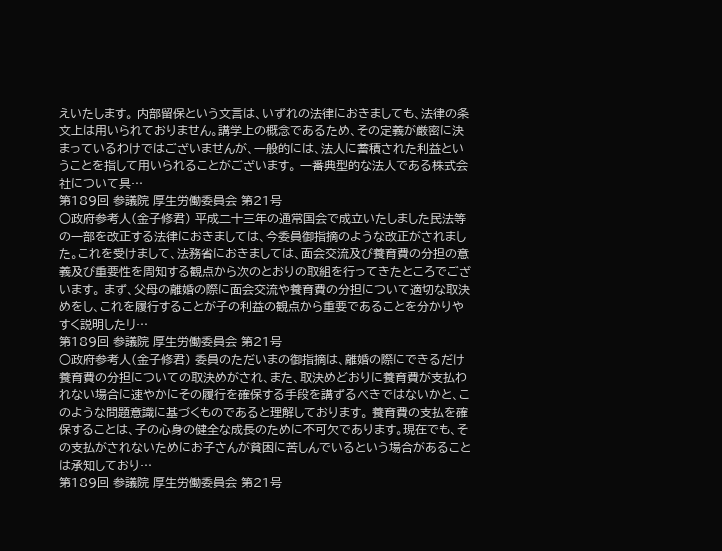えいたします。 内部留保という文言は、いずれの法律におきましても、法律の条文上は用いられておりません。講学上の概念であるため、その定義が厳密に決まっているわけではございませんが、一般的には、法人に蓄積された利益ということを指して用いられることがございます。 一番典型的な法人である株式会社について具…
第189回 参議院 厚生労働委員会 第21号
○政府参考人(金子修君) 平成二十三年の通常国会で成立いたしました民法等の一部を改正する法律におきましては、今委員御指摘のような改正がされました。これを受けまして、法務省におきましては、面会交流及び養育費の分担の意義及び重要性を周知する観点から次のとおりの取組を行ってきたところでございます。 まず、父母の離婚の際に面会交流や養育費の分担について適切な取決めをし、これを履行することが子の利益の観点から重要であることを分かりやすく説明したリ…
第189回 参議院 厚生労働委員会 第21号
○政府参考人(金子修君) 委員のただいまの御指摘は、離婚の際にできるだけ養育費の分担についての取決めがされ、また、取決めどおりに養育費が支払われない場合に速やかにその履行を確保する手段を講ずるべきではないかと、このような問題意識に基づくものであると理解しております。 養育費の支払を確保することは、子の心身の健全な成長のために不可欠であります。現在でも、その支払がされないためにお子さんが貧困に苦しんでいるという場合があることは承知しており…
第189回 参議院 厚生労働委員会 第21号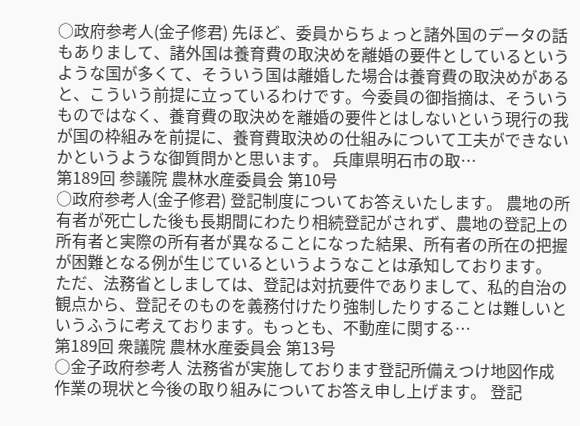○政府参考人(金子修君) 先ほど、委員からちょっと諸外国のデータの話もありまして、諸外国は養育費の取決めを離婚の要件としているというような国が多くて、そういう国は離婚した場合は養育費の取決めがあると、こういう前提に立っているわけです。今委員の御指摘は、そういうものではなく、養育費の取決めを離婚の要件とはしないという現行の我が国の枠組みを前提に、養育費取決めの仕組みについて工夫ができないかというような御質問かと思います。 兵庫県明石市の取…
第189回 参議院 農林水産委員会 第10号
○政府参考人(金子修君) 登記制度についてお答えいたします。 農地の所有者が死亡した後も長期間にわたり相続登記がされず、農地の登記上の所有者と実際の所有者が異なることになった結果、所有者の所在の把握が困難となる例が生じているというようなことは承知しております。 ただ、法務省としましては、登記は対抗要件でありまして、私的自治の観点から、登記そのものを義務付けたり強制したりすることは難しいというふうに考えております。もっとも、不動産に関する…
第189回 衆議院 農林水産委員会 第13号
○金子政府参考人 法務省が実施しております登記所備えつけ地図作成作業の現状と今後の取り組みについてお答え申し上げます。 登記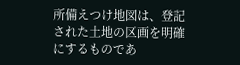所備えつけ地図は、登記された土地の区画を明確にするものであ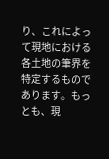り、これによって現地における各土地の筆界を特定するものであります。もっとも、現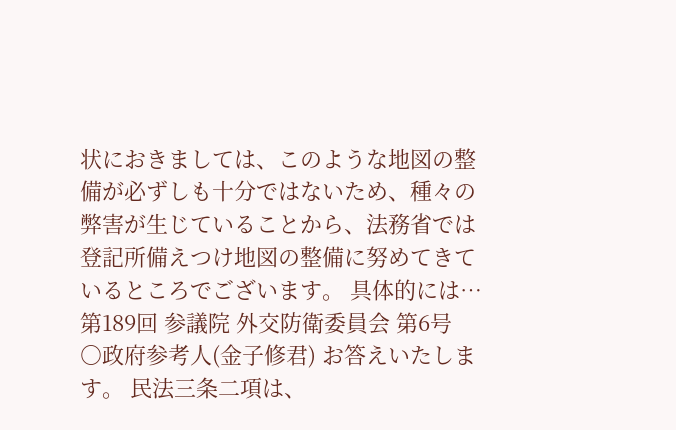状におきましては、このような地図の整備が必ずしも十分ではないため、種々の弊害が生じていることから、法務省では登記所備えつけ地図の整備に努めてきているところでございます。 具体的には…
第189回 参議院 外交防衛委員会 第6号
○政府参考人(金子修君) お答えいたします。 民法三条二項は、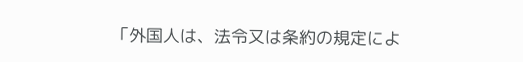「外国人は、法令又は条約の規定によ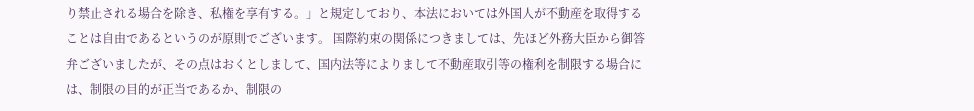り禁止される場合を除き、私権を享有する。」と規定しており、本法においては外国人が不動産を取得することは自由であるというのが原則でございます。 国際約束の関係につきましては、先ほど外務大臣から御答弁ございましたが、その点はおくとしまして、国内法等によりまして不動産取引等の権利を制限する場合には、制限の目的が正当であるか、制限の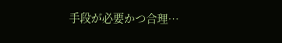手段が必要かつ合理…